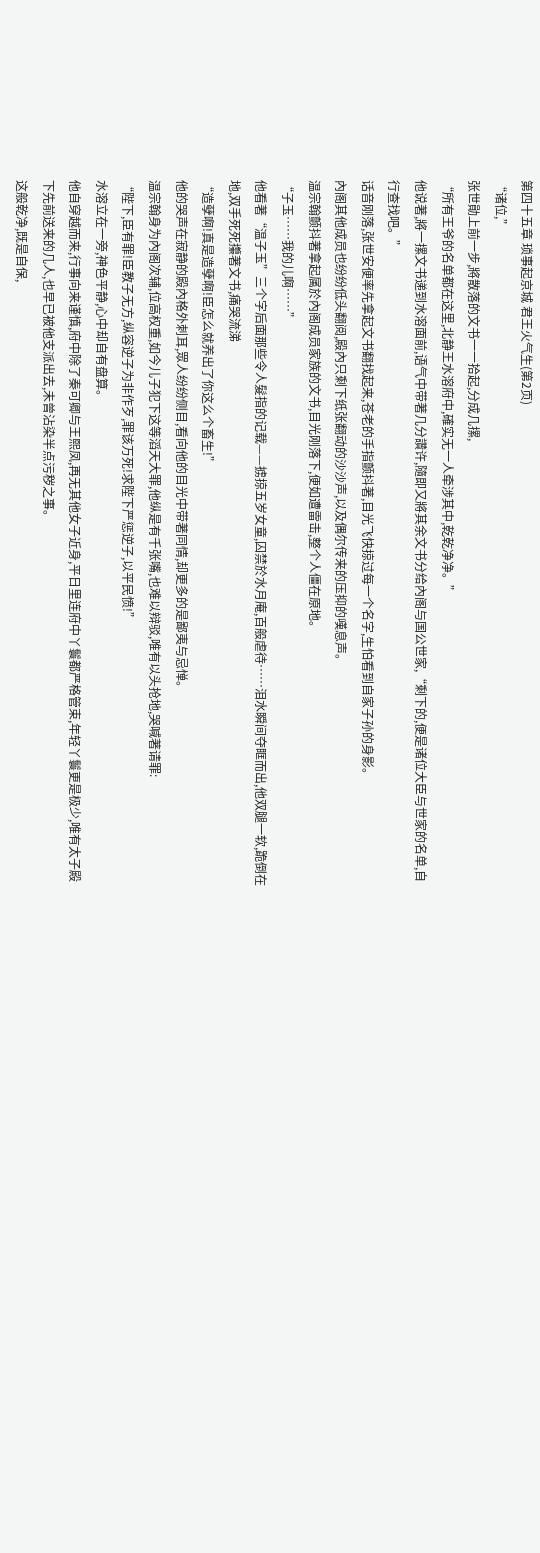第四十五章 琐事起京城 君王火气生(第2页)
“诸位,”
张世勛上前一步,將散落的文书一一拾起,分成几摞,
“所有王爷的名单都在这里,北静王水溶府中,確实无一人牵涉其中,乾乾净净。”
他说著,將一摞文书递到水溶面前,语气中带著几分讚许,隨即又將其余文书分给內阁与国公世家,“剩下的,便是诸位大臣与世家的名单,自行查找吧。”
话音刚落,张世安便率先拿起文书翻找起来,苍老的手指颤抖著,目光飞快掠过每一个名字,生怕看到自家子孙的身影。
內阁其他成员也纷纷低头翻阅,殿內只剩下纸张翻动的沙沙声,以及偶尔传来的压抑的嘆息声。
温宗翰颤抖著拿起属於內阁成员家族的文书,目光刚落下,便如遭雷击,整个人僵在原地。
“子玉……我的儿啊……”
他看著“温子玉”三个字后面那些令人髮指的记载——掳掠五岁女童,囚禁於水月庵,百般虐待……泪水瞬间夺眶而出,他双腿一软,跪倒在地,双手死死攥著文书,痛哭流涕
“造孽啊!真是造孽啊!臣怎么就养出了你这么个畜生!”
他的哭声在寂静的殿內格外刺耳,眾人纷纷侧目,看向他的目光中带著同情,却更多的是鄙夷与忌惮。
温宗翰身为內阁次辅,位高权重,如今儿子犯下这等滔天大罪,他纵是有千张嘴,也难以辩驳,唯有以头抢地,哭喊著请罪:
“陛下,臣有罪!臣教子无方,纵容逆子为非作歹,罪该万死!求陛下严惩逆子,以平民愤!”
水溶立在一旁,神色平静,心中却自有盘算。
他自穿越而来,行事向来谨慎,府中除了秦可卿与王熙凤,再无其他女子近身,平日里连府中丫鬟都严格管束,年轻丫鬟更是极少,唯有太子殿下先前送来的几人,也早已被他支派出去,未曾沾染半点污秽之事。
这般乾净,既是自保,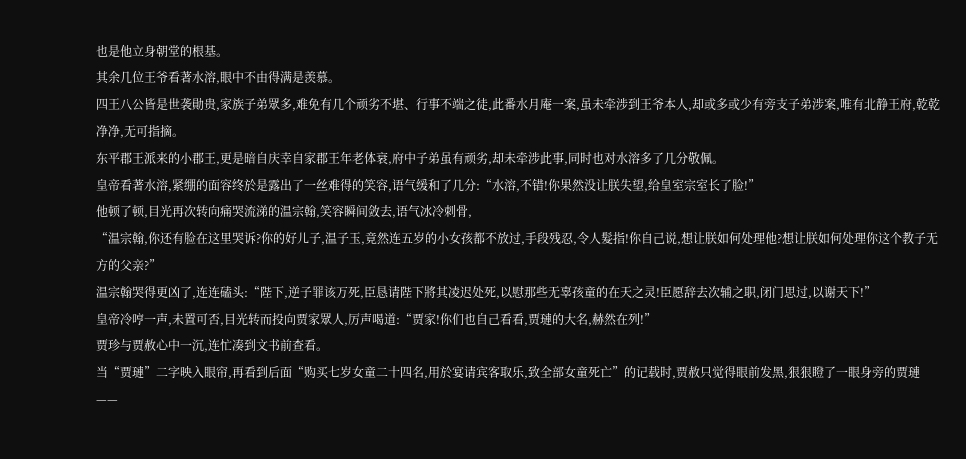也是他立身朝堂的根基。
其余几位王爷看著水溶,眼中不由得满是羡慕。
四王八公皆是世袭勛贵,家族子弟眾多,难免有几个顽劣不堪、行事不端之徒,此番水月庵一案,虽未牵涉到王爷本人,却或多或少有旁支子弟涉案,唯有北静王府,乾乾净净,无可指摘。
东平郡王派来的小郡王,更是暗自庆幸自家郡王年老体衰,府中子弟虽有顽劣,却未牵涉此事,同时也对水溶多了几分敬佩。
皇帝看著水溶,紧绷的面容终於是露出了一丝难得的笑容,语气缓和了几分:“水溶,不错!你果然没让朕失望,给皇室宗室长了脸!”
他顿了顿,目光再次转向痛哭流涕的温宗翰,笑容瞬间敛去,语气冰冷刺骨,
“温宗翰,你还有脸在这里哭诉?你的好儿子,温子玉,竟然连五岁的小女孩都不放过,手段残忍,令人髮指!你自己说,想让朕如何处理他?想让朕如何处理你这个教子无方的父亲?”
温宗翰哭得更凶了,连连磕头:“陛下,逆子罪该万死,臣恳请陛下將其凌迟处死,以慰那些无辜孩童的在天之灵!臣愿辞去次辅之职,闭门思过,以谢天下!”
皇帝冷哼一声,未置可否,目光转而投向贾家眾人,厉声喝道:“贾家!你们也自己看看,贾璉的大名,赫然在列!”
贾珍与贾赦心中一沉,连忙凑到文书前查看。
当“贾璉”二字映入眼帘,再看到后面“购买七岁女童二十四名,用於宴请宾客取乐,致全部女童死亡”的记载时,贾赦只觉得眼前发黑,狠狠瞪了一眼身旁的贾璉——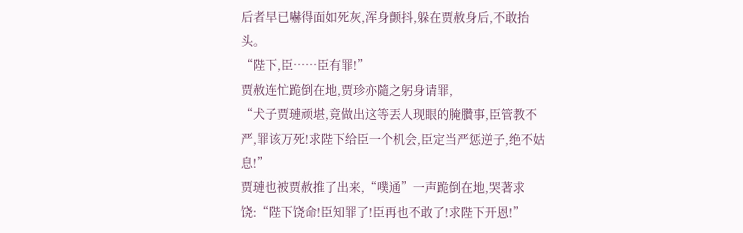后者早已嚇得面如死灰,浑身颤抖,躲在贾赦身后,不敢抬头。
“陛下,臣……臣有罪!”
贾赦连忙跪倒在地,贾珍亦隨之躬身请罪,
“犬子贾璉顽堪,竟做出这等丟人现眼的腌臢事,臣管教不严,罪该万死!求陛下给臣一个机会,臣定当严惩逆子,绝不姑息!”
贾璉也被贾赦推了出来,“噗通”一声跪倒在地,哭著求饶:“陛下饶命!臣知罪了!臣再也不敢了!求陛下开恩!”